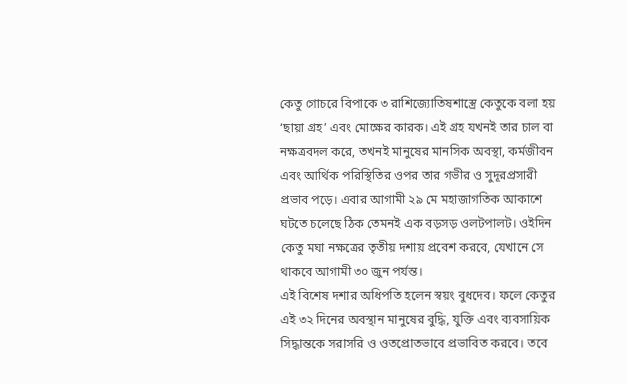কেতু গোচরে বিপাকে ৩ রাশিজ্যোতিষশাস্ত্রে কেতুকে বলা হয় ‘ছায়া গ্রহ’ এবং মোক্ষের কারক। এই গ্রহ যখনই তার চাল বা নক্ষত্রবদল করে, তখনই মানুষের মানসিক অবস্থা, কর্মজীবন এবং আর্থিক পরিস্থিতির ওপর তার গভীর ও সুদূরপ্রসারী প্রভাব পড়ে। এবার আগামী ২৯ মে মহাজাগতিক আকাশে ঘটতে চলেছে ঠিক তেমনই এক বড়সড় ওলটপালট। ওইদিন কেতু মঘা নক্ষত্রের তৃতীয় দশায় প্রবেশ করবে, যেখানে সে থাকবে আগামী ৩০ জুন পর্যন্ত।
এই বিশেষ দশার অধিপতি হলেন স্বয়ং বুধদেব। ফলে কেতুর এই ৩২ দিনের অবস্থান মানুষের বুদ্ধি, যুক্তি এবং ব্যবসায়িক সিদ্ধান্তকে সরাসরি ও ওতপ্রোতভাবে প্রভাবিত করবে। তবে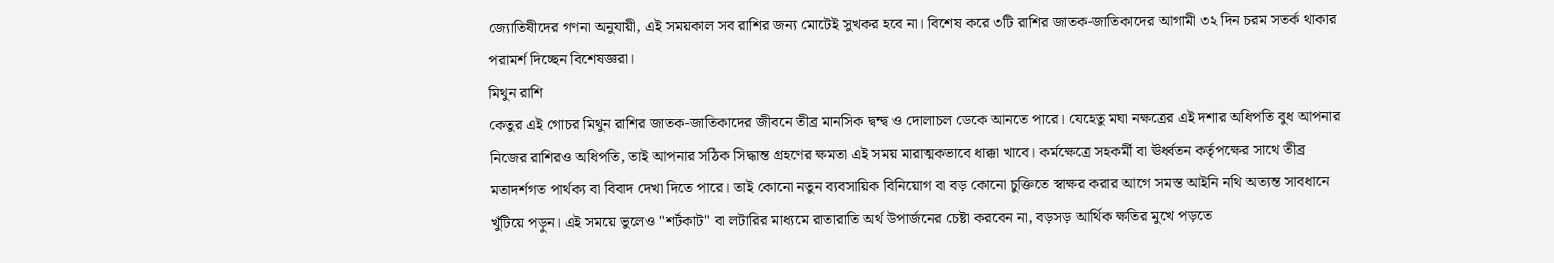জ্যোতিষীদের গণনা অনুযায়ী, এই সময়কাল সব রাশির জন্য মোটেই সুখকর হবে না। বিশেষ করে ৩টি রাশির জাতক-জাতিকাদের আগামী ৩২ দিন চরম সতর্ক থাকার পরামর্শ দিচ্ছেন বিশেষজ্ঞরা।
মিথুন রাশি
কেতুর এই গোচর মিথুন রাশির জাতক-জাতিকাদের জীবনে তীব্র মানসিক দ্বন্দ্ব ও দোলাচল ডেকে আনতে পারে। যেহেতু মঘা নক্ষত্রের এই দশার অধিপতি বুধ আপনার নিজের রাশিরও অধিপতি, তাই আপনার সঠিক সিদ্ধান্ত গ্রহণের ক্ষমতা এই সময় মারাত্মকভাবে ধাক্কা খাবে। কর্মক্ষেত্রে সহকর্মী বা ঊর্ধ্বতন কর্তৃপক্ষের সাথে তীব্র মতাদর্শগত পার্থক্য বা বিবাদ দেখা দিতে পারে। তাই কোনো নতুন ব্যবসায়িক বিনিয়োগ বা বড় কোনো চুক্তিতে স্বাক্ষর করার আগে সমস্ত আইনি নথি অত্যন্ত সাবধানে খুঁটিয়ে পড়ুন। এই সময়ে ভুলেও "শর্টকাট" বা লটারির মাধ্যমে রাতারাতি অর্থ উপার্জনের চেষ্টা করবেন না, বড়সড় আর্থিক ক্ষতির মুখে পড়তে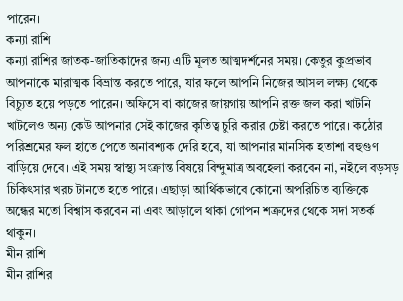পারেন।
কন্যা রাশি
কন্যা রাশির জাতক-জাতিকাদের জন্য এটি মূলত আত্মদর্শনের সময়। কেতুর কুপ্রভাব আপনাকে মারাত্মক বিভ্রান্ত করতে পারে, যার ফলে আপনি নিজের আসল লক্ষ্য থেকে বিচ্যুত হয়ে পড়তে পারেন। অফিসে বা কাজের জায়গায় আপনি রক্ত জল করা খাটনি খাটলেও অন্য কেউ আপনার সেই কাজের কৃতিত্ব চুরি করার চেষ্টা করতে পারে। কঠোর পরিশ্রমের ফল হাতে পেতে অনাবশ্যক দেরি হবে, যা আপনার মানসিক হতাশা বহুগুণ বাড়িয়ে দেবে। এই সময় স্বাস্থ্য সংক্রান্ত বিষয়ে বিন্দুমাত্র অবহেলা করবেন না, নইলে বড়সড় চিকিৎসার খরচ টানতে হতে পারে। এছাড়া আর্থিকভাবে কোনো অপরিচিত ব্যক্তিকে অন্ধের মতো বিশ্বাস করবেন না এবং আড়ালে থাকা গোপন শত্রুদের থেকে সদা সতর্ক থাকুন।
মীন রাশি
মীন রাশির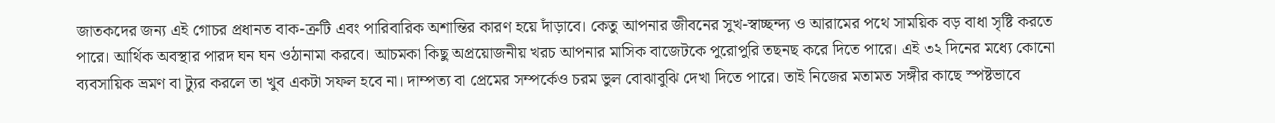জাতকদের জন্য এই গোচর প্রধানত বাক-ত্রুটি এবং পারিবারিক অশান্তির কারণ হয়ে দাঁড়াবে। কেতু আপনার জীবনের সুখ-স্বাচ্ছন্দ্য ও আরামের পথে সাময়িক বড় বাধা সৃষ্টি করতে পারে। আর্থিক অবস্থার পারদ ঘন ঘন ওঠানামা করবে। আচমকা কিছু অপ্রয়োজনীয় খরচ আপনার মাসিক বাজেটকে পুরোপুরি তছনছ করে দিতে পারে। এই ৩২ দিনের মধ্যে কোনো ব্যবসায়িক ভ্রমণ বা ট্যুর করলে তা খুব একটা সফল হবে না। দাম্পত্য বা প্রেমের সম্পর্কেও চরম ভুল বোঝাবুঝি দেখা দিতে পারে। তাই নিজের মতামত সঙ্গীর কাছে স্পষ্টভাবে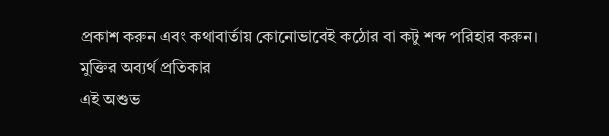প্রকাশ করুন এবং কথাবার্তায় কোনোভাবেই কঠোর বা কটু শব্দ পরিহার করুন।
মুক্তির অব্যর্থ প্রতিকার
এই অশুভ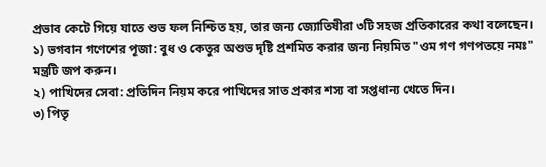প্রভাব কেটে গিয়ে যাতে শুভ ফল নিশ্চিত হয়, তার জন্য জ্যোতিষীরা ৩টি সহজ প্রতিকারের কথা বলেছেন।
১) ভগবান গণেশের পূজা: বুধ ও কেতুর অশুভ দৃষ্টি প্রশমিত করার জন্য নিয়মিত "ওম গণ গণপতয়ে নমঃ" মন্ত্রটি জপ করুন।
২) পাখিদের সেবা: প্রতিদিন নিয়ম করে পাখিদের সাত প্রকার শস্য বা সপ্তধান্য খেতে দিন।
৩) পিতৃ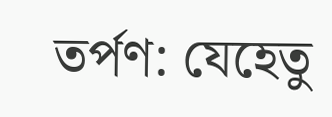তর্পণ: যেহেতু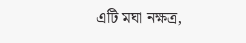এটি মঘা নক্ষত্র,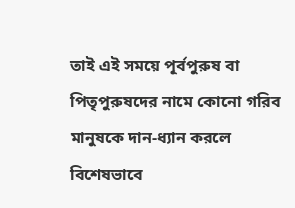তাই এই সময়ে পূর্বপুরুষ বা পিতৃপুরুষদের নামে কোনো গরিব মানুষকে দান-ধ্যান করলে বিশেষভাবে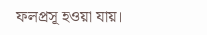ফলপ্রসূ হওয়া যায়।